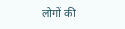लोगों की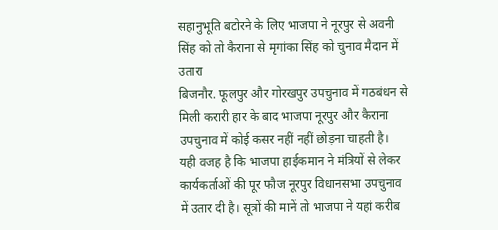सहानुभूति बटोरने के लिए भाजपा ने नूरपुर से अवनी सिंह को तो कैराना से मृगांका सिंह को चुनाव मैदान में उतारा
बिजनौर. फूलपुर और गोरखपुर उपचुनाव में गठबंधन से मिली करारी हार के बाद भाजपा नूरपुर और कैराना उपचुनाव में कोई कसर नहीं नहीं छोड़ना चाहती है। यही वजह है कि भाजपा हाईकमान ने मंत्रियों से लेकर कार्यकर्ताओं की पूर फौज नूरपुर विधानसभा उपचुनाव में उतार दी है। सूत्रों की मानें तो भाजपा ने यहां करीब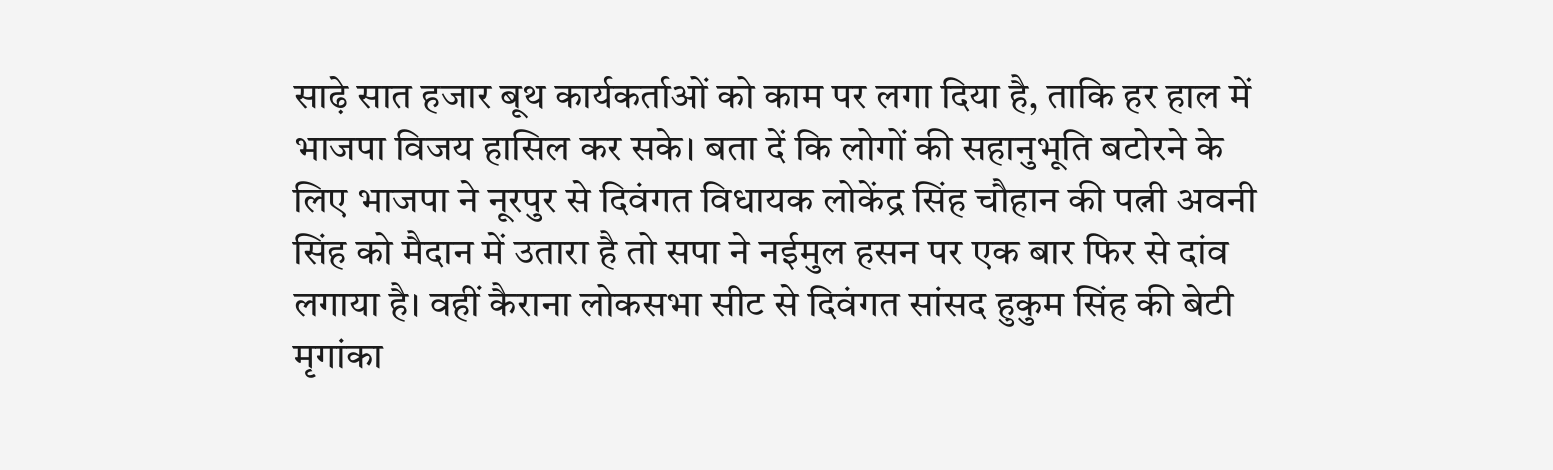साढ़े सात हजार बूथ कार्यकर्ताओं को काम पर लगा दिया है, ताकि हर हाल में भाजपा विजय हासिल कर सके। बता दें कि लोगों की सहानुभूति बटोरने के लिए भाजपा ने नूरपुर से दिवंगत विधायक लोकेंद्र सिंह चौहान की पत्नी अवनी सिंह को मैदान में उतारा है तो सपा ने नईमुल हसन पर एक बार फिर से दांव लगाया है। वहीं कैराना लोकसभा सीट से दिवंगत सांसद हुकुम सिंह की बेटी मृगांका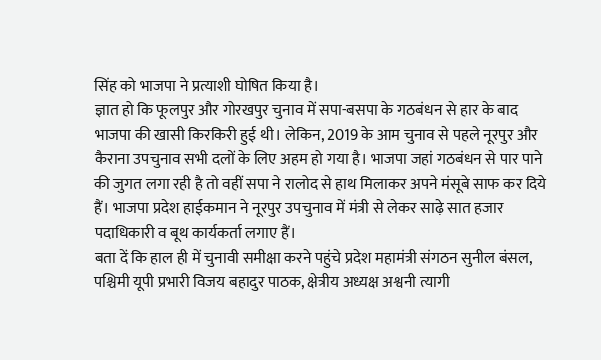सिंह को भाजपा ने प्रत्याशी घोषित किया है।
ज्ञात हो कि फूलपुर और गोरखपुर चुनाव में सपा-बसपा के गठबंधन से हार के बाद भाजपा की खासी किरकिरी हुई थी। लेकिन, 2019 के आम चुनाव से पहले नूरपुर और कैराना उपचुनाव सभी दलों के लिए अहम हो गया है। भाजपा जहां गठबंधन से पार पाने की जुगत लगा रही है तो वहीं सपा ने रालोद से हाथ मिलाकर अपने मंसूबे साफ कर दिये हैं। भाजपा प्रदेश हाईकमान ने नूरपुर उपचुनाव में मंत्री से लेकर साढ़े सात हजार पदाधिकारी व बूथ कार्यकर्ता लगाए हैं।
बता दें कि हाल ही में चुनावी समीक्षा करने पहुंचे प्रदेश महामंत्री संगठन सुनील बंसल, पश्चिमी यूपी प्रभारी विजय बहादुर पाठक, क्षेत्रीय अध्यक्ष अश्वनी त्यागी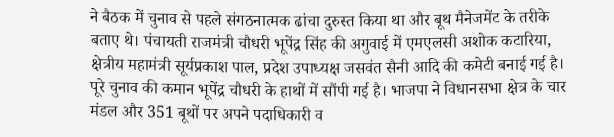ने बैठक में चुनाव से पहले संगठनात्मक ढांचा दुरुस्त किया था और बूथ मैनेजमेंट के तरीके बताए थे। पंचायती राजमंत्री चौधरी भूपेंद्र सिंह की अगुवाई में एमएलसी अशोक कटारिया, क्षेत्रीय महामंत्री सूर्यप्रकाश पाल, प्रदेश उपाध्यक्ष जसवंत सैनी आदि की कमेटी बनाई गई है। पूरे चुनाव की कमान भूपेंद्र चौधरी के हाथों में सौंपी गई है। भाजपा ने विधानसभा क्षेत्र के चार मंडल और 351 बूथों पर अपने पदाधिकारी व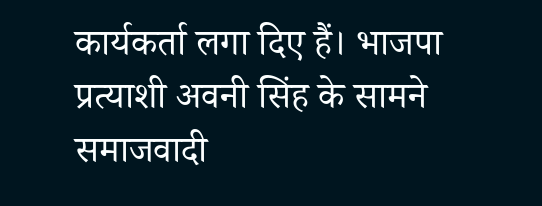कार्यकर्ता लगा दिए हैं। भाजपा प्रत्याशी अवनी सिंह के सामने समाजवादी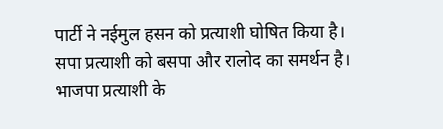पार्टी ने नईमुल हसन को प्रत्याशी घोषित किया है। सपा प्रत्याशी को बसपा और रालोद का समर्थन है। भाजपा प्रत्याशी के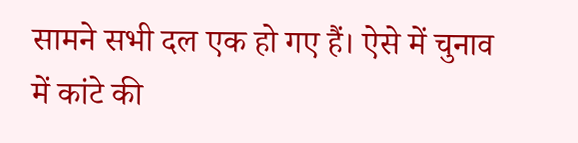सामने सभी दल एक हो गए हैं। ऐसे में चुनाव में कांटे की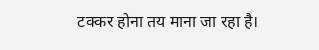टक्कर होना तय माना जा रहा है।